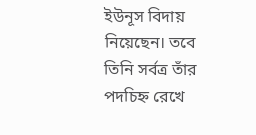ইউনূস বিদায় নিয়েছেন। তবে তিনি সর্বত্র তাঁর পদচিহ্ন রেখে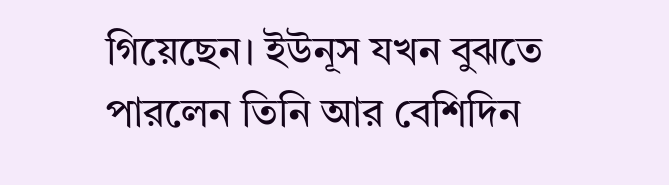গিয়েছেন। ইউনূস যখন বুঝতে পারলেন তিনি আর বেশিদিন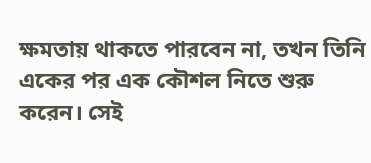ক্ষমতায় থাকতে পারবেন না, তখন তিনি একের পর এক কৌশল নিতে শুরু করেন। সেই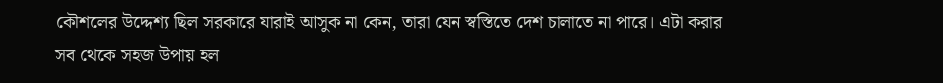কৌশলের উদ্দেশ্য ছিল সরকারে যারাই আসুক না কেন, তারা যেন স্বস্তিতে দেশ চালাতে না পারে। এটা করার সব থেকে সহজ উপায় হল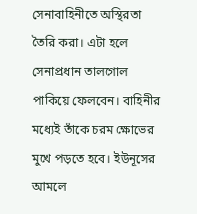সেনাবাহিনীতে অস্থিরতা তৈরি করা। এটা হলে সেনাপ্রধান তালগোল পাকিয়ে ফেলবেন। বাহিনীর মধ্যেই তাঁকে চরম ক্ষোভের মুখে পড়তে হবে। ইউনূসের আমলে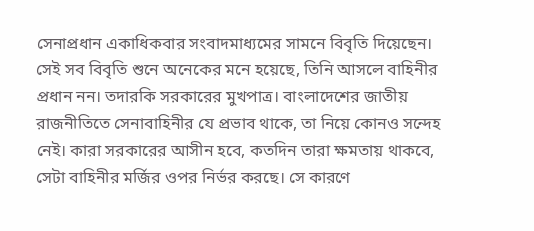সেনাপ্রধান একাধিকবার সংবাদমাধ্যমের সামনে বিবৃতি দিয়েছেন। সেই সব বিবৃতি শুনে অনেকের মনে হয়েছে, তিনি আসলে বাহিনীর প্রধান নন। তদারকি সরকারের মুখপাত্র। বাংলাদেশের জাতীয় রাজনীতিতে সেনাবাহিনীর যে প্রভাব থাকে, তা নিয়ে কোনও সন্দেহ নেই। কারা সরকারের আসীন হবে, কতদিন তারা ক্ষমতায় থাকবে, সেটা বাহিনীর মর্জির ওপর নির্ভর করছে। সে কারণে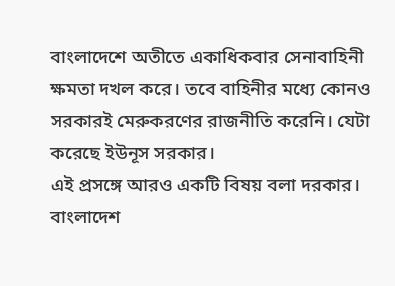বাংলাদেশে অতীতে একাধিকবার সেনাবাহিনী ক্ষমতা দখল করে। তবে বাহিনীর মধ্যে কোনও সরকারই মেরুকরণের রাজনীতি করেনি। যেটা করেছে ইউনূস সরকার।
এই প্রসঙ্গে আরও একটি বিষয় বলা দরকার। বাংলাদেশ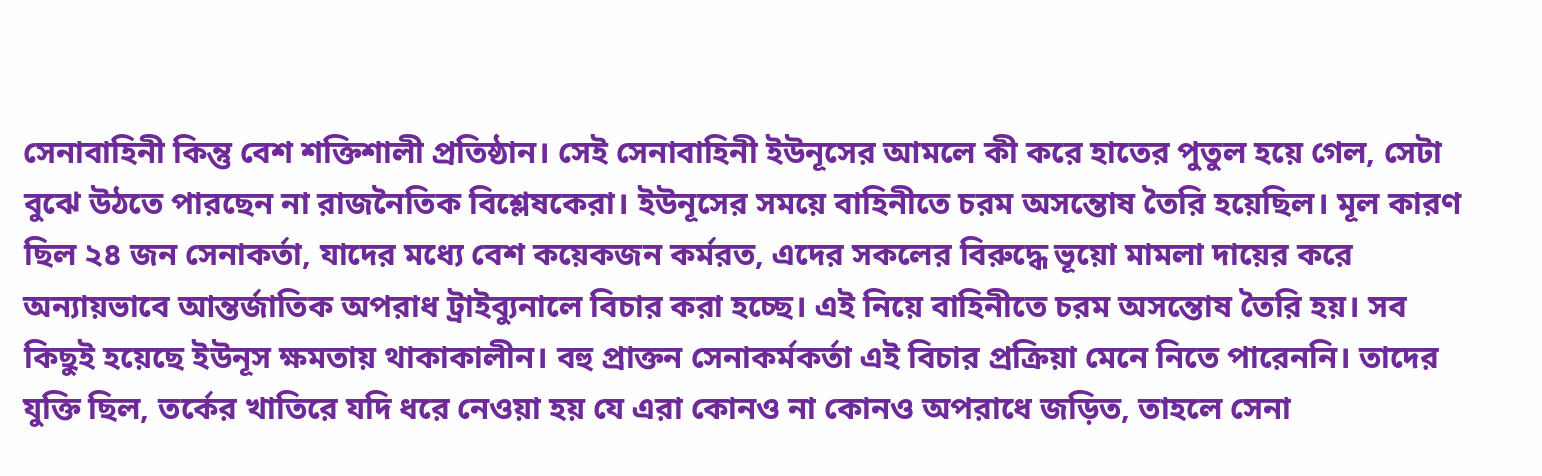সেনাবাহিনী কিন্তু বেশ শক্তিশালী প্রতিষ্ঠান। সেই সেনাবাহিনী ইউনূসের আমলে কী করে হাতের পুতুল হয়ে গেল, সেটা বুঝে উঠতে পারছেন না রাজনৈতিক বিশ্লেষকেরা। ইউনূসের সময়ে বাহিনীতে চরম অসন্তোষ তৈরি হয়েছিল। মূল কারণ ছিল ২৪ জন সেনাকর্তা, যাদের মধ্যে বেশ কয়েকজন কর্মরত, এদের সকলের বিরুদ্ধে ভূয়ো মামলা দায়ের করে অন্যায়ভাবে আন্তর্জাতিক অপরাধ ট্রাইব্যুনালে বিচার করা হচ্ছে। এই নিয়ে বাহিনীতে চরম অসন্তোষ তৈরি হয়। সব কিছুই হয়েছে ইউনূস ক্ষমতায় থাকাকালীন। বহু প্রাক্তন সেনাকর্মকর্তা এই বিচার প্রক্রিয়া মেনে নিতে পারেননি। তাদের যুক্তি ছিল, তর্কের খাতিরে যদি ধরে নেওয়া হয় যে এরা কোনও না কোনও অপরাধে জড়িত, তাহলে সেনা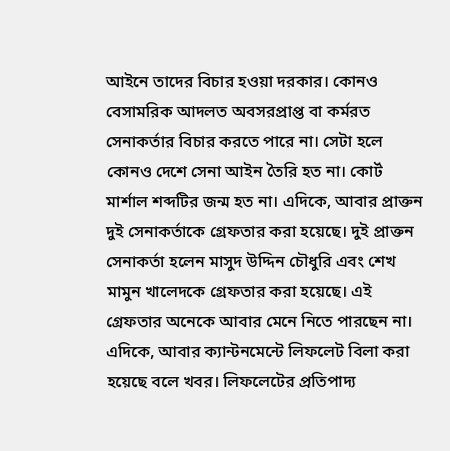আইনে তাদের বিচার হওয়া দরকার। কোনও বেসামরিক আদলত অবসরপ্রাপ্ত বা কর্মরত সেনাকর্তার বিচার করতে পারে না। সেটা হলে কোনও দেশে সেনা আইন তৈরি হত না। কোর্ট মার্শাল শব্দটির জন্ম হত না। এদিকে, আবার প্রাক্তন দুই সেনাকর্তাকে গ্রেফতার করা হয়েছে। দুই প্রাক্তন সেনাকর্তা হলেন মাসুদ উদ্দিন চৌধুরি এবং শেখ মামুন খালেদকে গ্রেফতার করা হয়েছে। এই গ্রেফতার অনেকে আবার মেনে নিতে পারছেন না। এদিকে, আবার ক্যান্টনমেন্টে লিফলেট বিলা করা হয়েছে বলে খবর। লিফলেটের প্রতিপাদ্য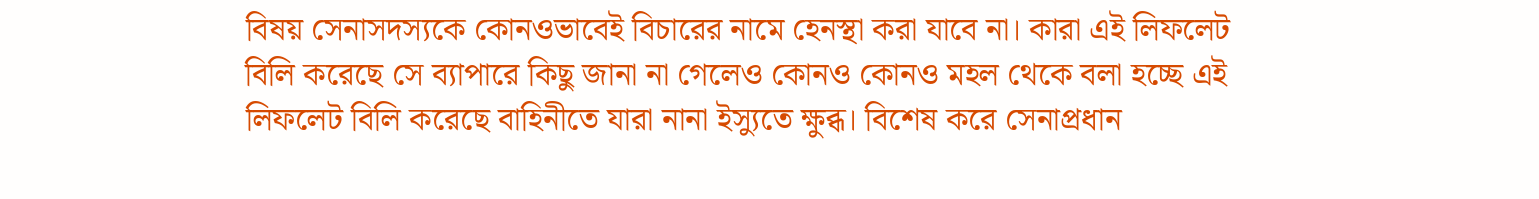বিষয় সেনাসদস্যকে কোনওভাবেই বিচারের নামে হেনস্থা করা যাবে না। কারা এই লিফলেট বিলি করেছে সে ব্যাপারে কিছু জানা না গেলেও কোনও কোনও মহল থেকে বলা হচ্ছে এই লিফলেট বিলি করেছে বাহিনীতে যারা নানা ইস্যুতে ক্ষুব্ধ। বিশেষ করে সেনাপ্রধান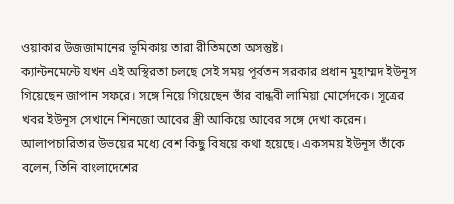ওয়াকার উজজামানের ভূমিকায় তারা রীতিমতো অসন্তুষ্ট।
ক্যান্টনমেন্টে যখন এই অস্থিরতা চলছে সেই সময় পূর্বতন সরকার প্রধান মুহাম্মদ ইউনূস গিয়েছেন জাপান সফরে। সঙ্গে নিয়ে গিয়েছেন তাঁর বান্ধবী লামিয়া মোর্সেদকে। সূত্রের খবর ইউনূস সেখানে শিনজো আবের স্ত্রী আকিয়ে আবের সঙ্গে দেখা করেন। আলাপচারিতার উভয়ের মধ্যে বেশ কিছু বিষয়ে কথা হয়েছে। একসময় ইউনূস তাঁকে বলেন, তিনি বাংলাদেশের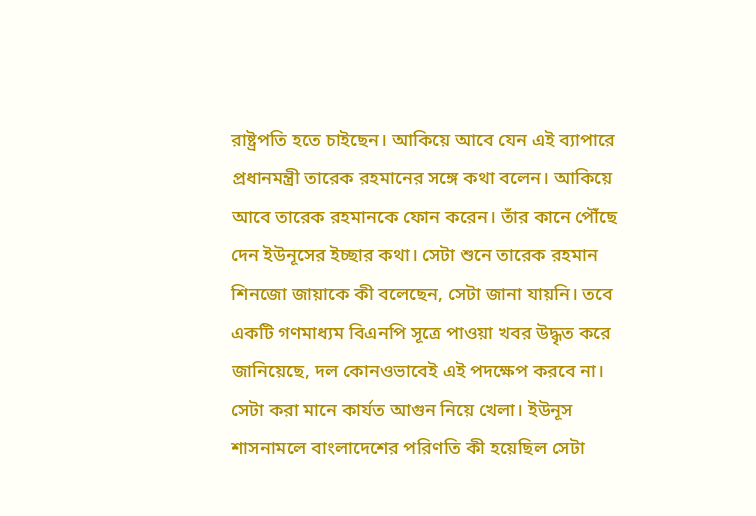রাষ্ট্রপতি হতে চাইছেন। আকিয়ে আবে যেন এই ব্যাপারে প্রধানমন্ত্রী তারেক রহমানের সঙ্গে কথা বলেন। আকিয়ে আবে তারেক রহমানকে ফোন করেন। তাঁর কানে পৌঁছে দেন ইউনূসের ইচ্ছার কথা। সেটা শুনে তারেক রহমান শিনজো জায়াকে কী বলেছেন, সেটা জানা যায়নি। তবে একটি গণমাধ্যম বিএনপি সূত্রে পাওয়া খবর উদ্ধৃত করে জানিয়েছে, দল কোনওভাবেই এই পদক্ষেপ করবে না। সেটা করা মানে কার্যত আগুন নিয়ে খেলা। ইউনূস শাসনামলে বাংলাদেশের পরিণতি কী হয়েছিল সেটা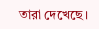তারা দেখেছে।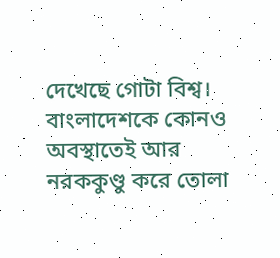দেখেছে গোটা বিশ্ব। বাংলাদেশকে কোনও অবস্থাতেই আর নরককুণ্ডু করে তোলা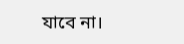যাবে না।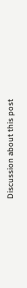Discussion about this post